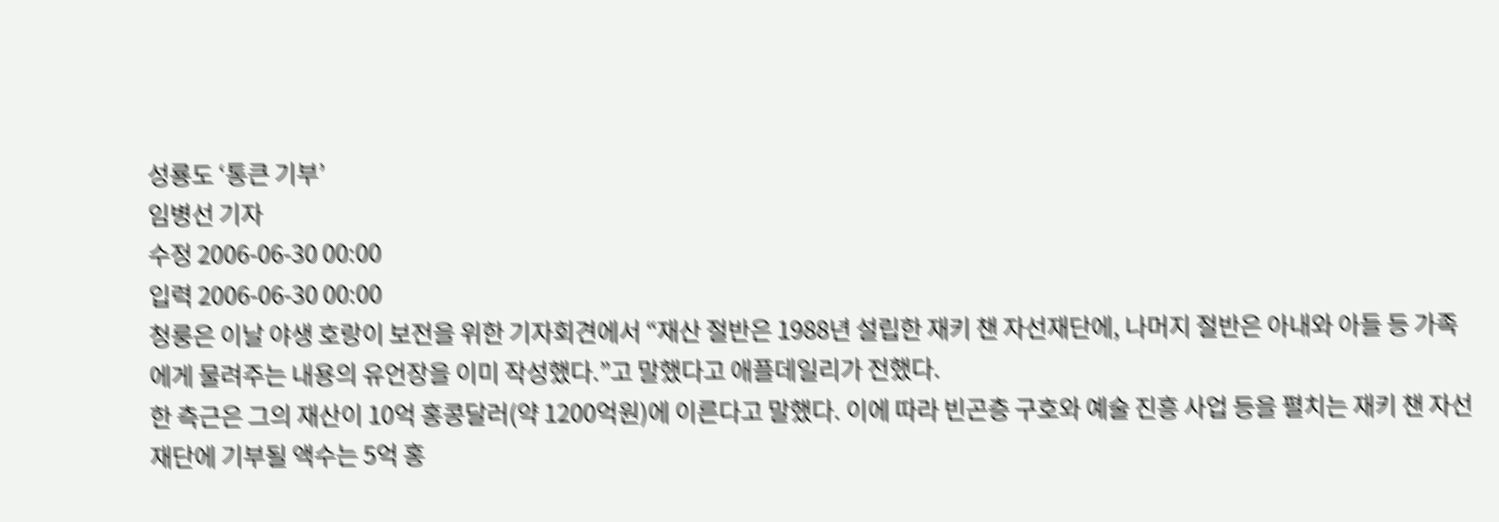성룡도 ‘통큰 기부’
임병선 기자
수정 2006-06-30 00:00
입력 2006-06-30 00:00
청룽은 이날 야생 호랑이 보전을 위한 기자회견에서 “재산 절반은 1988년 설립한 재키 챈 자선재단에, 나머지 절반은 아내와 아들 등 가족에게 물려주는 내용의 유언장을 이미 작성했다.”고 말했다고 애플데일리가 전했다.
한 측근은 그의 재산이 10억 홍콩달러(약 1200억원)에 이른다고 말했다. 이에 따라 빈곤층 구호와 예술 진흥 사업 등을 펼치는 재키 챈 자선재단에 기부될 액수는 5억 홍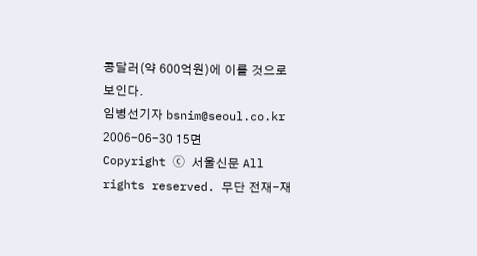콩달러(약 600억원)에 이를 것으로 보인다.
임병선기자 bsnim@seoul.co.kr
2006-06-30 15면
Copyright ⓒ 서울신문 All rights reserved. 무단 전재-재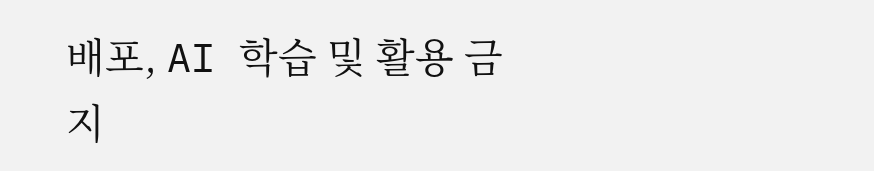배포, AI 학습 및 활용 금지